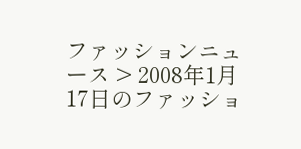ファッションニュース > 2008年1月17日のファッショ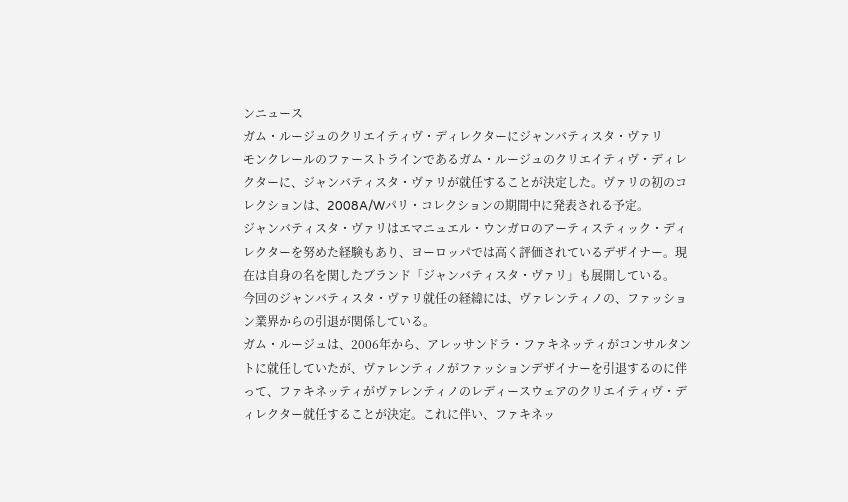ンニュース
ガム・ルージュのクリエイティヴ・ディレクターにジャンバティスタ・ヴァリ
モンクレールのファーストラインであるガム・ルージュのクリエイティヴ・ディレクターに、ジャンバティスタ・ヴァリが就任することが決定した。ヴァリの初のコレクションは、2008A/Wパリ・コレクションの期間中に発表される予定。
ジャンバティスタ・ヴァリはエマニュエル・ウンガロのアーティスティック・ディレクターを努めた経験もあり、ヨーロッパでは高く評価されているデザイナー。現在は自身の名を関したブランド「ジャンバティスタ・ヴァリ」も展開している。
今回のジャンバティスタ・ヴァリ就任の経緯には、ヴァレンティノの、ファッション業界からの引退が関係している。
ガム・ルージュは、2006年から、アレッサンドラ・ファキネッティがコンサルタントに就任していたが、ヴァレンティノがファッションデザイナーを引退するのに伴って、ファキネッティがヴァレンティノのレディースウェアのクリエイティヴ・ディレクター就任することが決定。これに伴い、ファキネッ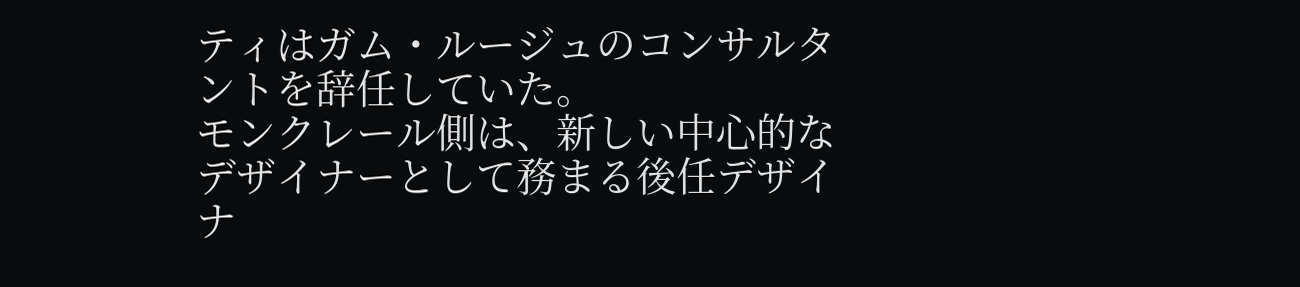ティはガム・ルージュのコンサルタントを辞任していた。
モンクレール側は、新しい中心的なデザイナーとして務まる後任デザイナ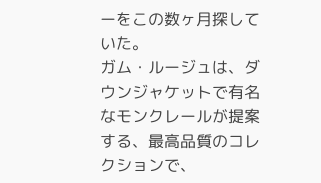ーをこの数ヶ月探していた。
ガム・ルージュは、ダウンジャケットで有名なモンクレールが提案する、最高品質のコレクションで、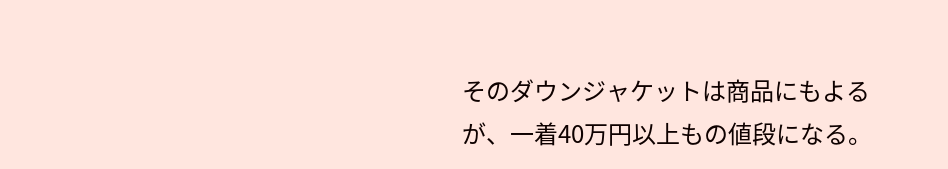そのダウンジャケットは商品にもよるが、一着40万円以上もの値段になる。